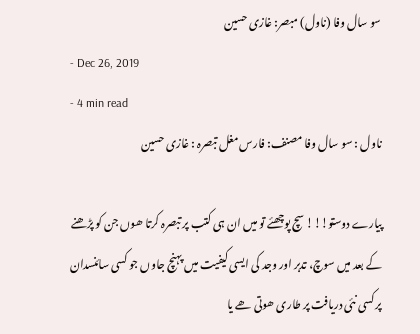سو سال وفا (ناول) مبصر: غازی حسین
- Dec 26, 2019
- 4 min read
ناول : سو سال وفا مصنف: فارس مغل تبصرہ : غازی حسین

پیارے دوستو!!! سچ پوچھئے تو میں ان ہی کتب پر تبصرہ کرتا ھوں جن کو پڑھنے کے بعد میں سوچ، تدبر اور وجد کی ایسی کیفیت میں پہنچ جاوں جو کسی سائنسدان پر کسی نئی دریافت پر طاری ھوتی ھے یا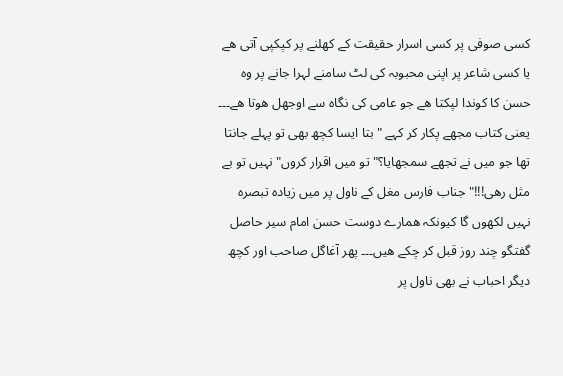کسی صوفی پر کسی اسرار حقیقت کے کھلنے پر کپکپی آتی ھے یا کسی شاعر پر اپنی محبوبہ کی لٹ سامنے لہرا جانے پر وہ حسن کا کوندا لپکتا ھے جو عامی کی نگاہ سے اوجھل ھوتا ھے۔۔۔ یعنی کتاب مجھے پکار کر کہے "بتا ایسا کچھ بھی تو پہلے جانتا تھا جو میں نے تجھے سمجھایا؟" تو میں اقرار کروں" نہیں تو بے مثل رھی!!!" جناب فارس مغل کے ناول پر میں زیادہ تبصرہ نہیں لکھوں گا کیونکہ ھمارے دوست حسن امام سیر حاصل گفتگو چند روز قبل کر چکے ھیں۔۔۔ پھر آغاگل صاحب اور کچھ دیگر احباب نے بھی ناول پر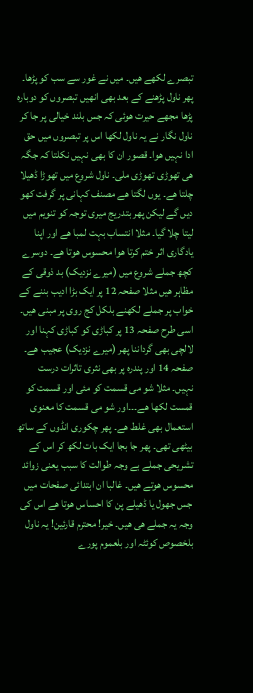تبصرے لکھے ھیں۔ میں نے غور سے سب کو پڑھا۔ پھر ناول پڑھنے کے بعد بھی انھیں تبصروں کو دوبارہ پڑھا مجھے حیرت ھوئی کہ جس بلند خیالی پر جا کر ناول نگار نے یہ ناول لکھا اس پر تبصروں میں حق ادا نہیں ھوا۔ قصور ان کا بھی نہیں نکلتا کہ جگہ ھی تھوڑی تھوڑی ملی۔ ناول شروع میں تھوڑا ڈھیلا چلتا ھے۔ یوں لگتا ھے مصنف کہانی پر گرفت کھو دیں گے لیکن پھر بتدریج میری توجہ کو تنویم میں لیتا چلا گیا۔ مثلا انتساب بہت لمبا ھے اور اپنا یادگاری اثر ختم کرتا ھوا محسوس ھوتا ھے۔ دوسرے کچھ جملے شروع میں (میرے نزدیک) بد ذوقی کے مظاہر ھیں مثلا صفحہ 12 پر ایک بڑا ادیب بننے کے خواب پر جملے لکھنے بلکل کج روی پر مبنی ھیں۔ اسی طرح صفحہ 13 پر کباڑی کو کباڑی کہنا اور لالچی بھی گرداننا پھر (میرے نزدیک) عجیب ھے۔ صفحہ 14 اور پندرہ پر بھی نثری تاثرات درست نہیں۔ مثلا شو می قسمت کو مئی اور قسمت کو قمست لکھا ھے۔۔۔اور شو می قسمت کا معنوی استعمال بھی غلط ھے۔ پھر چکوری انڈوں کے ساتھ بیٹھی تھی۔ پھر جا بجا ایک بات لکھ کر اس کے تشریحی جملے بے وجہ طوالت کا سبب یعنی زوائد محسوس ھوتے ھیں۔ غالبا ان ابتدائی صفحات میں جس جھول یا ڈھیلے پن کا احساس ھوتا ھے اس کی وجہ یہ جملے ھی ھیں۔ خیر! محترم قارئین! یہ ناول بلخصوص کوئٹہ اور بلعموم پورے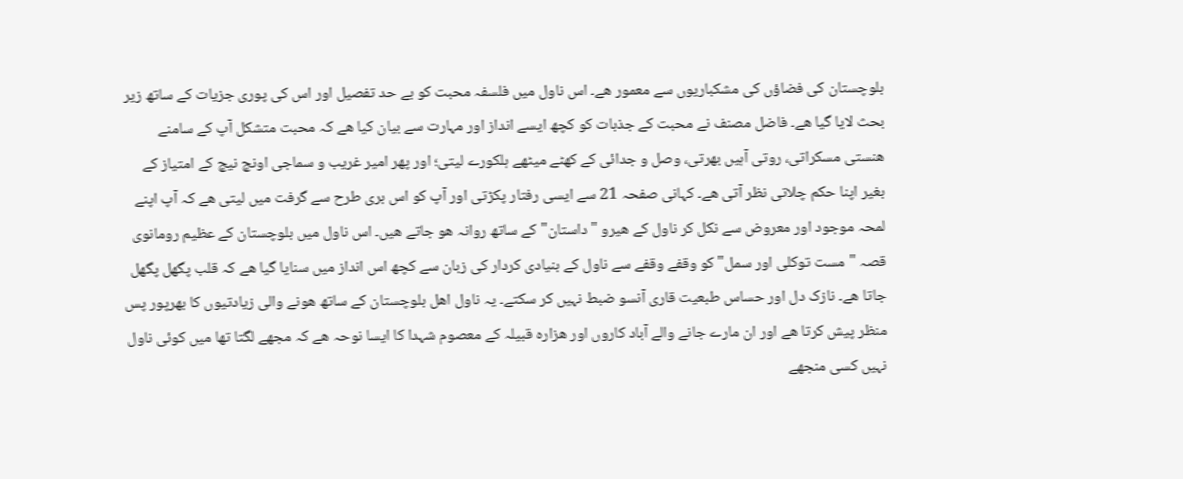بلوچستان کی فضاؤں کی مشکباریوں سے معمور ھے۔ اس ناول میں فلسفہ محبت کو بے حد تفصیل اور اس کی پوری جزیات کے ساتھ زیر بحث لایا گیا ھے۔ فاضل مصنف نے محبت کے جذبات کو کچھ ایسے انداز اور مہارت سے بیان کیا ھے کہ محبت متشکل آپ کے سامنے ھنستی مسکراتی، روتی آہیں بھرتی، وصل و جدائی کے کھٹے میٹھے ہلکورے لیتی؛ اور پھر امیر غریب و سماجی اونچ نیچ کے امتیاز کے بغیر اپنا حکم چلاتی نظر آتی ھے۔ کہانی صفحہ 21 سے ایسی رفتار پکڑتی اور آپ کو اس بری طرح سے گرفت میں لیتی ھے کہ آپ اپنے لمحہ موجود اور معروض سے نکل کر ناول کے ھیرو "داستان" کے ساتھ روانہ ھو جاتے ھیں۔ اس ناول میں بلوچستان کے عظیم رومانوی قصہ "مست توکلی اور سمل" کو وقفے وقفے سے ناول کے بنیادی کردار کی زبان سے کچھ اس انداز میں سنایا گیا ھے کہ قلب پگھل پگھل جاتا ھے۔ نازک دل اور حساس طبعیت قاری آنسو ضبط نہیں کر سکتے۔ یہ ناول اھل بلوچستان کے ساتھ ھونے والی زیادتیوں کا بھرپور پس منظر پیش کرتا ھے اور ان مارے جانے والے آباد کاروں اور ھزارہ قبیلہ کے معصوم شہدا کا ایسا نوحہ ھے کہ مجھے لگتا تھا میں کوئی ناول نہیں کسی منجھے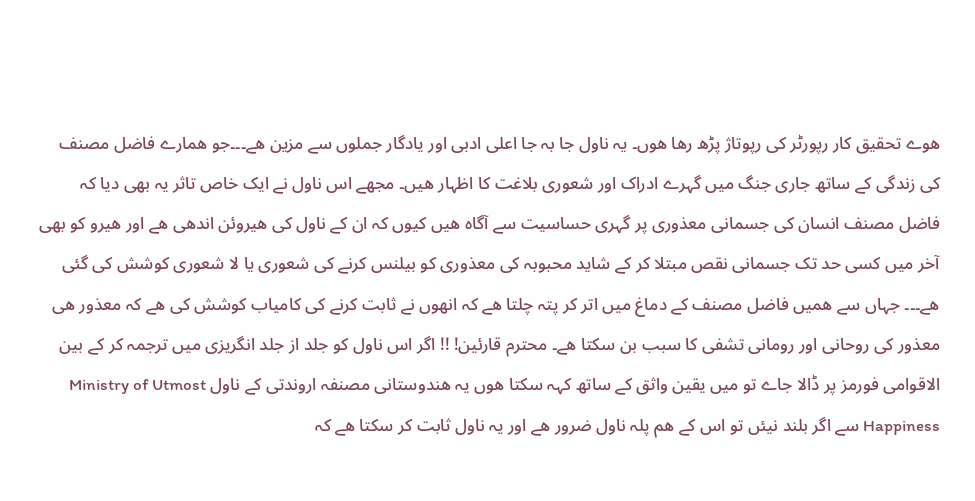ھوے تحقیق کار رپورٹر کی رپوتاژ پڑھ رھا ھوں۔ یہ ناول جا بہ جا اعلی ادبی اور یادگار جملوں سے مزین ھے۔۔۔جو ھمارے فاضل مصنف کی زندگی کے ساتھ جاری جنگ میں گہرے ادراک اور شعوری بلاغت کا اظہار ھیں۔ مجھے اس ناول نے ایک خاص تاثر یہ بھی دیا کہ فاضل مصنف انسان کی جسمانی معذوری پر گہری حساسیت سے آگاہ ھیں کیوں کہ ان کے ناول کی ھیروئن اندھی ھے اور ھیرو کو بھی آخر میں کسی حد تک جسمانی نقص مبتلا کر کے شاید محبوبہ کی معذوری کو بیلنس کرنے کی شعوری یا لا شعوری کوشش کی گئی ھے۔۔۔ جہاں سے ھمیں فاضل مصنف کے دماغ میں اتر کر پتہ چلتا ھے کہ انھوں نے ثابت کرنے کی کامیاب کوشش کی ھے کہ معذور ھی معذور کی روحانی اور رومانی تشفی کا سبب بن سکتا ھے۔ محترم قارئین! !! اگر اس ناول کو جلد از جلد انگریزی میں ترجمہ کر کے بین الاقوامی فورمز پر ڈالا جاے تو میں یقین واثق کے ساتھ کہہ سکتا ھوں یہ ھندوستانی مصنفہ اروندتی کے ناول Ministry of Utmost Happiness سے اگر بلند نیئں تو اس کے ھم پلہ ناول ضرور ھے اور یہ ناول ثابت کر سکتا ھے کہ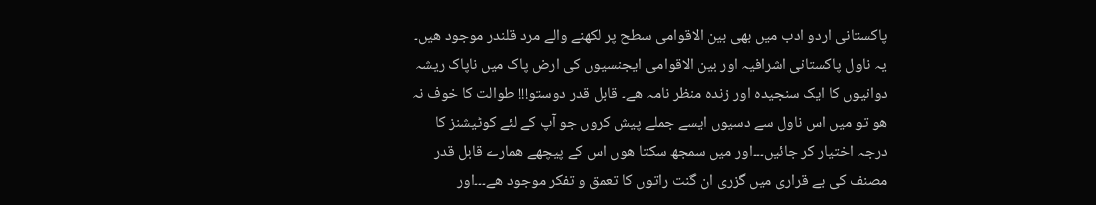پاکستانی اردو ادب میں بھی بین الاقوامی سطح پر لکھنے والے مرد قلندر موجود ھیں۔ یہ ناول پاکستانی اشرافیہ اور بین الاقوامی ایجنسیوں کی ارض پاک میں ناپاک ریشہ دوانیوں کا ایک سنجیدہ اور زندہ منظر نامہ ھے۔ قابل قدر دوستو!!! طوالت کا خوف نہ ھو تو میں اس ناول سے دسیوں ایسے جملے پیش کروں جو آپ کے لئے کوٹیشنز کا درجہ اختیار کر جائیں۔۔۔اور میں سمجھ سکتا ھوں اس کے پیچھے ھمارے قابل قدر مصنف کی بے قراری میں گزری ان گنت راتوں کا تعمق و تفکر موجود ھے۔۔۔اور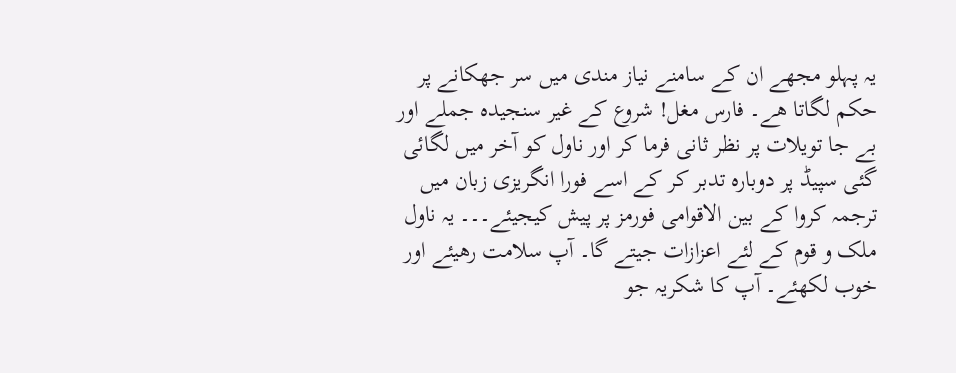یہ پہلو مجھے ان کے سامنے نیاز مندی میں سر جھکانے پر حکم لگاتا ھے۔ فارس مغل! شروع کے غیر سنجیدہ جملے اور بے جا تویلات پر نظر ثانی فرما کر اور ناول کو آخر میں لگائی گئی سپیڈ پر دوبارہ تدبر کر کے اسے فورا انگریزی زبان میں ترجمہ کروا کے بین الاقوامی فورمز پر پیش کیجیئے۔۔۔ یہ ناول ملک و قوم کے لئے اعزازات جیتے گا۔ آپ سلامت رھیئے اور خوب لکھئے۔ آپ کا شکریہ جو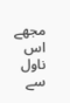مجھے اس ناول سے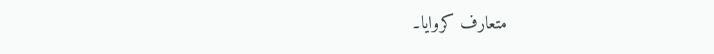متعارف کروایا۔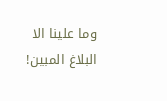وما علینا الا البلاغ المبین!